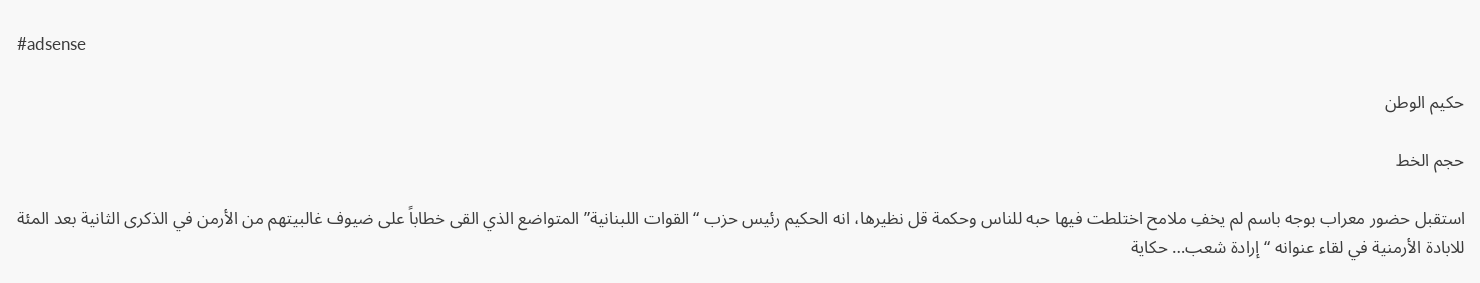#adsense

حكيم الوطن

حجم الخط

استقبل حضور معراب بوجه باسم لم يخفِ ملامح اختلطت فيها حبه للناس وحكمة قل نظيرها، انه الحكيم رئيس حزب “القوات اللبنانية” المتواضع الذي القى خطاباً على ضيوف غالبيتهم من الأرمن في الذكرى الثانية بعد المئة للابادة الأرمنية في لقاء عنوانه “إرادة شعب… حكاية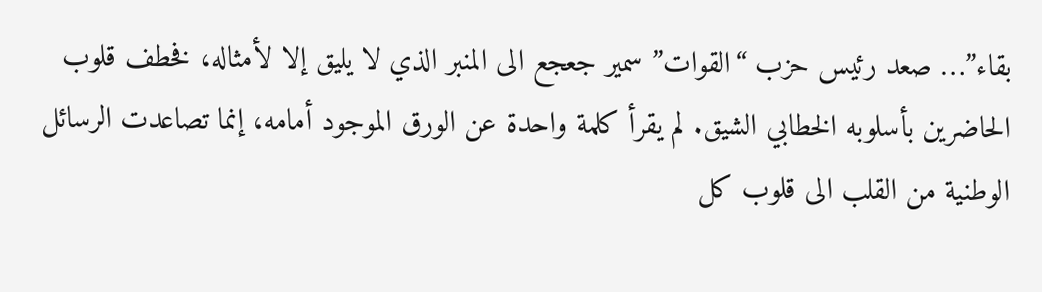بقاء”… صعد رئيس حزب “القوات” سمير جعجع الى المنبر الذي لا يليق إلا لأمثاله، فخطف قلوب الحاضرين بأسلوبه الخطابي الشيق. لم يقرأ كلمة واحدة عن الورق الموجود أمامه، إنما تصاعدت الرسائل الوطنية من القلب الى قلوب كل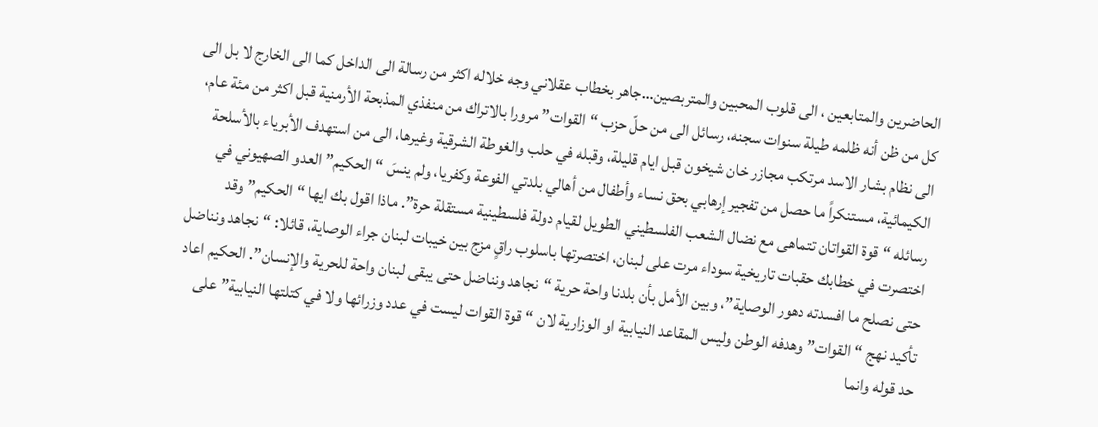الحاضرين والمتابعين ، الى قلوب المحبين والمتربصين…جاهر بخطاب عقلاني وجه خلاله اكثر من رسالة الى الداخل كما الى الخارج لا بل الى كل من ظن أنه ظلمه طيلة سنوات سجنه، رسائل الى من حلّ حزب “القوات” مرورا بالاتراك من منفذي المذبحة الأرمنية قبل اكثر من مئة عام، الى نظام بشار الاسد مرتكب مجازر خان شيخون قبل ايام قليلة، وقبله في حلب والغوطة الشرقية وغيرها، الى من استهدف الأبرياء بالأسلحة الكيمائية، مستنكراً ما حصل من تفجير إرهابي بحق نساء وأطفال من أهالي بلدتي الفوعة وكفريا، ولم ينسَ “الحكيم” العدو الصهيوني في رسائله “قوة القواتان تتماهى مع نضال الشعب الفلسطيني الطويل لقيام دولة فلسطينية مستقلة حرة”. ماذا اقول بك ايها “الحكيم” وقد اختصرت في خطابك حقبات تاريخية سوداء مرت على لبنان، اختصرتها باسلوب راقٍ مزج بين خيبات لبنان جراء الوصاية، قائلا: “نجاهد ونناضل حتى نصلح ما افسدته دهور الوصاية”، وبين الأمل بأن بلدنا واحة حرية “نجاهد ونناضل حتى يبقى لبنان واحة للحرية والإنسان”. الحكيم اعاد تأكيد نهج “القوات” وهدفه الوطن وليس المقاعد النيابية او الوزارية لان “قوة القوات ليست في عدد وزرائها ولا في كتلتها النيابية” على حد قوله وانما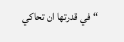“في قدرتها ان تحاكي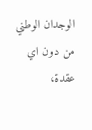الوجدان الوطني من دون اي عقدة،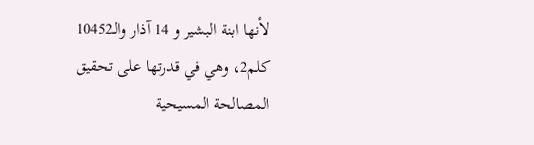لأنها ابنة البشير و 14 آذار والـ10452 كلم2، وهي في قدرتها على تحقيق المصالحة المسيحية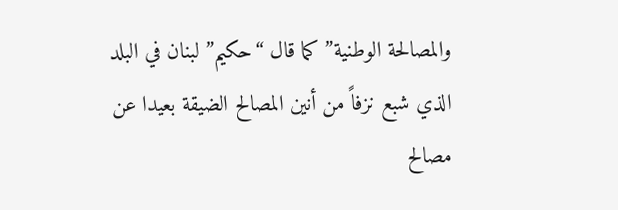والمصالحة الوطنية” كما قال “حكيم” لبنان في البلد الذي شبع نزفاً من أنين المصالح الضيقة بعيدا عن مصالح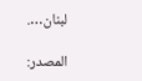لبنان….

المصدر: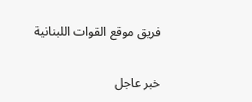فريق موقع القوات اللبنانية

خبر عاجل